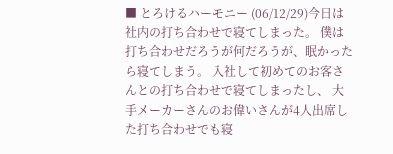■ とろけるハーモニー (06/12/29)今日は社内の打ち合わせで寝てしまった。 僕は打ち合わせだろうが何だろうが、眠かったら寝てしまう。 入社して初めてのお客さんとの打ち合わせで寝てしまったし、 大手メーカーさんのお偉いさんが4人出席した打ち合わせでも寝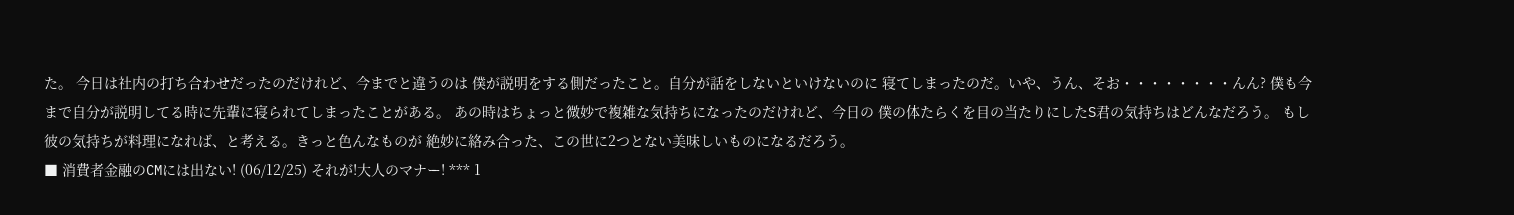た。 今日は社内の打ち合わせだったのだけれど、今までと違うのは 僕が説明をする側だったこと。自分が話をしないといけないのに 寝てしまったのだ。いや、うん、そお・・・・・・・・んん? 僕も今まで自分が説明してる時に先輩に寝られてしまったことがある。 あの時はちょっと微妙で複雑な気持ちになったのだけれど、今日の 僕の体たらくを目の当たりにしたS君の気持ちはどんなだろう。 もし彼の気持ちが料理になれば、と考える。きっと色んなものが 絶妙に絡み合った、この世に2つとない美味しいものになるだろう。
■ 消費者金融のCMには出ない! (06/12/25) それが!大人のマナー! *** 1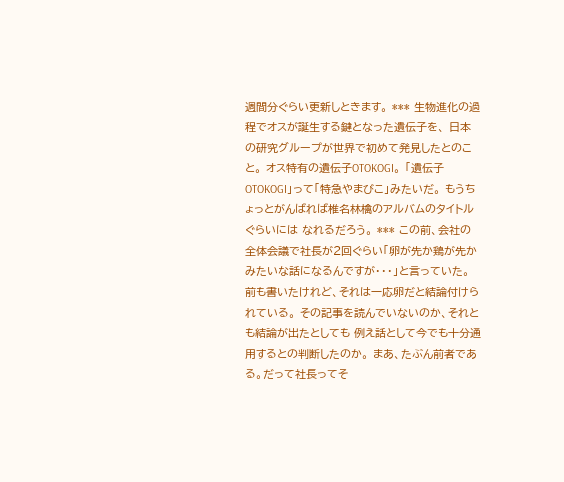週間分ぐらい更新しときます。 *** 生物進化の過程でオスが誕生する鍵となった遺伝子を、 日本の研究グループが世界で初めて発見したとのこと。 オス特有の遺伝子OTOKOGI。 「遺伝子OTOKOGI」って「特急やまびこ」みたいだ。 もうちょっとがんばれば椎名林檎のアルバムのタイトルぐらいには なれるだろう。 *** この前、会社の全体会議で社長が2回ぐらい「卵が先か鶏が先か みたいな話になるんですが・・・」と言っていた。 前も書いたけれど、それは一応卵だと結論付けられている。 その記事を読んでいないのか、それとも結論が出たとしても 例え話として今でも十分通用するとの判断したのか。 まあ、たぶん前者である。だって社長ってそ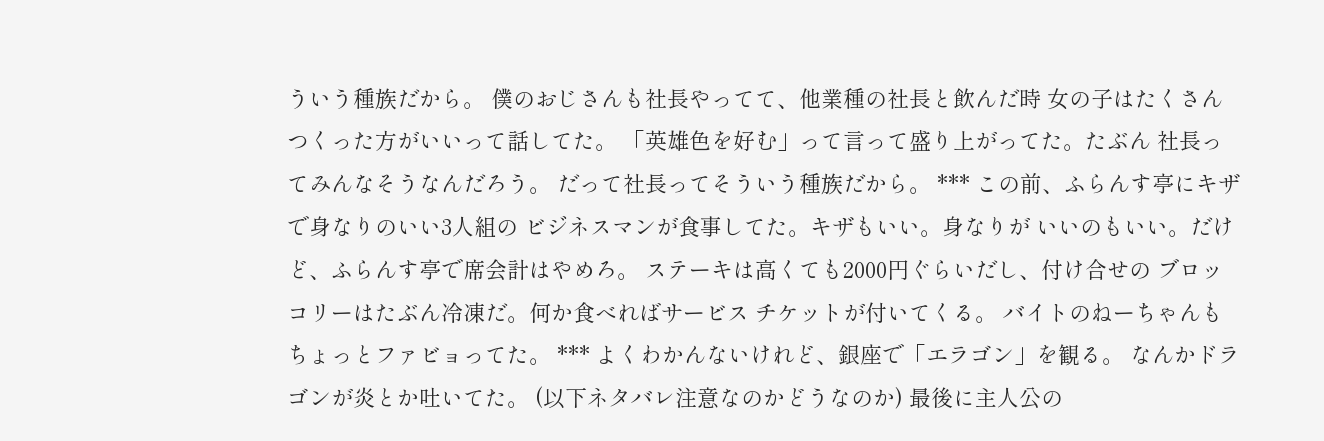ういう種族だから。 僕のおじさんも社長やってて、他業種の社長と飲んだ時 女の子はたくさんつくった方がいいって話してた。 「英雄色を好む」って言って盛り上がってた。たぶん 社長ってみんなそうなんだろう。 だって社長ってそういう種族だから。 *** この前、ふらんす亭にキザで身なりのいい3人組の ビジネスマンが食事してた。キザもいい。身なりが いいのもいい。だけど、ふらんす亭で席会計はやめろ。 ステーキは高くても2000円ぐらいだし、付け合せの ブロッコリーはたぶん冷凍だ。何か食べればサービス チケットが付いてくる。 バイトのねーちゃんもちょっとファビョってた。 *** よくわかんないけれど、銀座で「エラゴン」を観る。 なんかドラゴンが炎とか吐いてた。 (以下ネタバレ注意なのかどうなのか) 最後に主人公の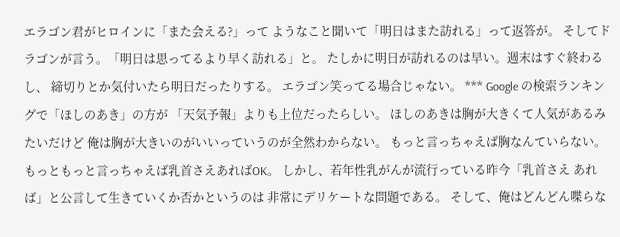エラゴン君がヒロインに「また会える?」って ようなこと聞いて「明日はまた訪れる」って返答が。 そしてドラゴンが言う。「明日は思ってるより早く訪れる」と。 たしかに明日が訪れるのは早い。週末はすぐ終わるし、 締切りとか気付いたら明日だったりする。 エラゴン笑ってる場合じゃない。 *** Google の検索ランキングで「ほしのあき」の方が 「天気予報」よりも上位だったらしい。 ほしのあきは胸が大きくて人気があるみたいだけど 俺は胸が大きいのがいいっていうのが全然わからない。 もっと言っちゃえば胸なんていらない。 もっともっと言っちゃえば乳首さえあればOK。 しかし、若年性乳がんが流行っている昨今「乳首さえ あれば」と公言して生きていくか否かというのは 非常にデリケートな問題である。 そして、俺はどんどん喋らな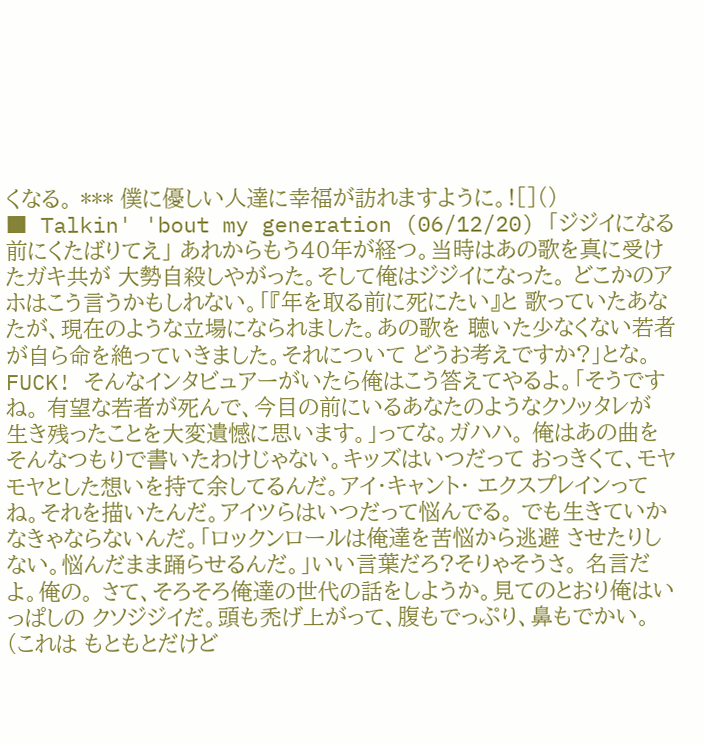くなる。 *** 僕に優しい人達に幸福が訪れますように。![]()
■ Talkin' 'bout my generation (06/12/20) 「ジジイになる前にくたばりてえ」 あれからもう40年が経つ。当時はあの歌を真に受けたガキ共が 大勢自殺しやがった。そして俺はジジイになった。 どこかのアホはこう言うかもしれない。「『年を取る前に死にたい』と 歌っていたあなたが、現在のような立場になられました。あの歌を 聴いた少なくない若者が自ら命を絶っていきました。それについて どうお考えですか?」とな。FUCK! そんなインタビュアーがいたら俺はこう答えてやるよ。「そうですね。 有望な若者が死んで、今目の前にいるあなたのようなクソッタレが 生き残ったことを大変遺憾に思います。」ってな。ガハハ。 俺はあの曲をそんなつもりで書いたわけじゃない。キッズはいつだって おっきくて、モヤモヤとした想いを持て余してるんだ。アイ・キャント・ エクスプレインってね。それを描いたんだ。アイツらはいつだって悩んでる。 でも生きていかなきゃならないんだ。「ロックンロールは俺達を苦悩から逃避 させたりしない。悩んだまま踊らせるんだ。」いい言葉だろ?そりゃそうさ。 名言だよ。俺の。 さて、そろそろ俺達の世代の話をしようか。見てのとおり俺はいっぱしの クソジジイだ。頭も禿げ上がって、腹もでっぷり、鼻もでかい。(これは もともとだけど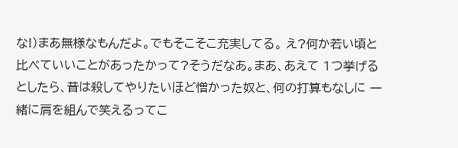な!)まあ無様なもんだよ。でもそこそこ充実してる。 え?何か若い頃と比べていいことがあったかって?そうだなあ。まあ、あえて 1つ挙げるとしたら、昔は殺してやりたいほど憎かった奴と、何の打算もなしに 一緒に肩を組んで笑えるってこ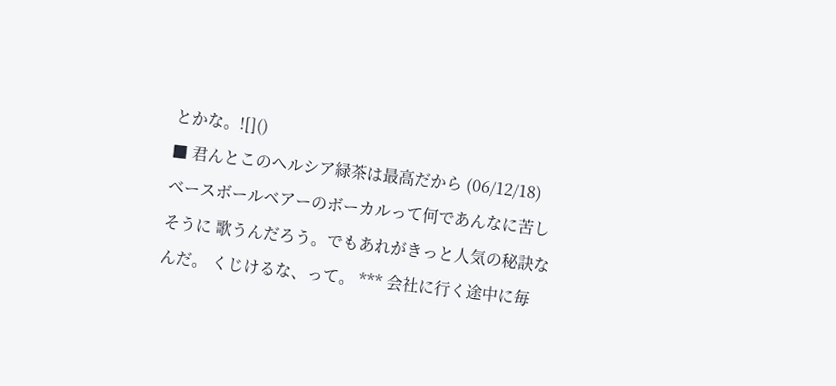とかな。![]()
■ 君んとこのヘルシア緑茶は最高だから (06/12/18) ベースボールベアーのボーカルって何であんなに苦しそうに 歌うんだろう。でもあれがきっと人気の秘訣なんだ。 くじけるな、って。 *** 会社に行く途中に毎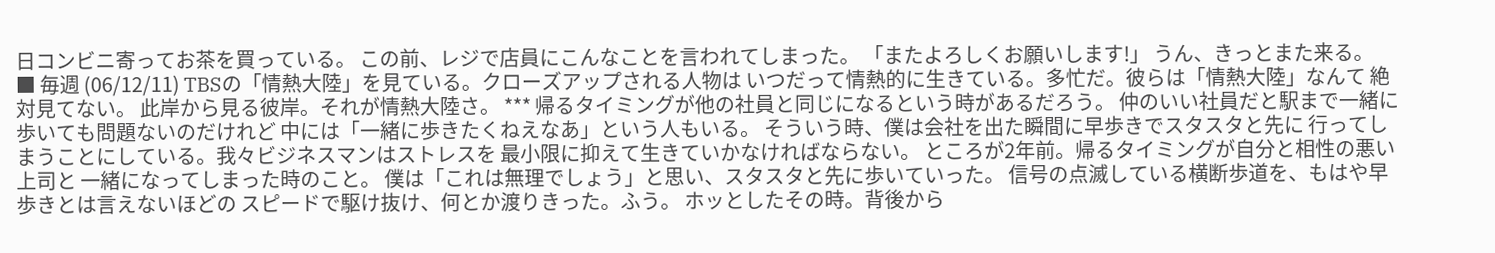日コンビニ寄ってお茶を買っている。 この前、レジで店員にこんなことを言われてしまった。 「またよろしくお願いします!」 うん、きっとまた来る。
■ 毎週 (06/12/11) TBSの「情熱大陸」を見ている。クローズアップされる人物は いつだって情熱的に生きている。多忙だ。彼らは「情熱大陸」なんて 絶対見てない。 此岸から見る彼岸。それが情熱大陸さ。 *** 帰るタイミングが他の社員と同じになるという時があるだろう。 仲のいい社員だと駅まで一緒に歩いても問題ないのだけれど 中には「一緒に歩きたくねえなあ」という人もいる。 そういう時、僕は会社を出た瞬間に早歩きでスタスタと先に 行ってしまうことにしている。我々ビジネスマンはストレスを 最小限に抑えて生きていかなければならない。 ところが2年前。帰るタイミングが自分と相性の悪い上司と 一緒になってしまった時のこと。 僕は「これは無理でしょう」と思い、スタスタと先に歩いていった。 信号の点滅している横断歩道を、もはや早歩きとは言えないほどの スピードで駆け抜け、何とか渡りきった。ふう。 ホッとしたその時。背後から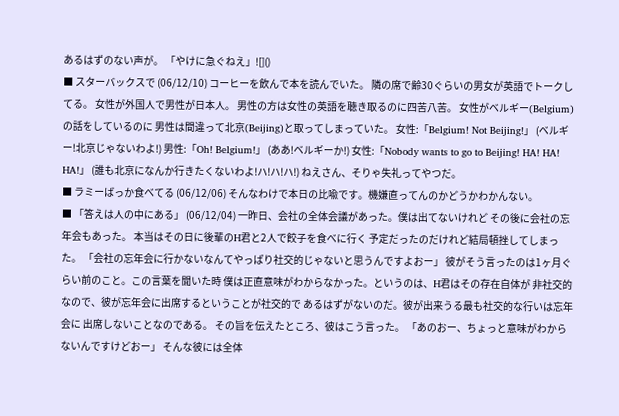あるはずのない声が。 「やけに急ぐねえ」![]()
■ スターバックスで (06/12/10) コーヒーを飲んで本を読んでいた。 隣の席で齢30ぐらいの男女が英語でトークしてる。 女性が外国人で男性が日本人。 男性の方は女性の英語を聴き取るのに四苦八苦。 女性がベルギー(Belgium)の話をしているのに 男性は間違って北京(Beijing)と取ってしまっていた。 女性:「Belgium! Not Beijing!」 (ベルギー!北京じゃないわよ!) 男性:「Oh! Belgium!」 (ああ!ベルギーか!) 女性:「Nobody wants to go to Beijing! HA! HA! HA!」 (誰も北京になんか行きたくないわよ!ハ!ハ!ハ!) ねえさん、そりゃ失礼ってやつだ。
■ ラミーばっか食べてる (06/12/06) そんなわけで本日の比喩です。機嫌直ってんのかどうかわかんない。
■ 「答えは人の中にある」 (06/12/04) 一昨日、会社の全体会議があった。僕は出てないけれど その後に会社の忘年会もあった。 本当はその日に後輩のH君と2人で餃子を食べに行く 予定だったのだけれど結局頓挫してしまった。 「会社の忘年会に行かないなんてやっぱり社交的じゃないと思うんですよおー」 彼がそう言ったのは1ヶ月ぐらい前のこと。この言葉を聞いた時 僕は正直意味がわからなかった。というのは、H君はその存在自体が 非社交的なので、彼が忘年会に出席するということが社交的で あるはずがないのだ。彼が出来うる最も社交的な行いは忘年会に 出席しないことなのである。 その旨を伝えたところ、彼はこう言った。 「あのおー、ちょっと意味がわからないんですけどおー」 そんな彼には全体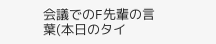会議でのF先輩の言葉(本日のタイ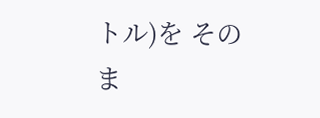トル)を そのま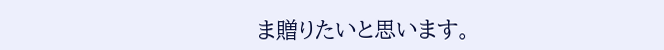ま贈りたいと思います。